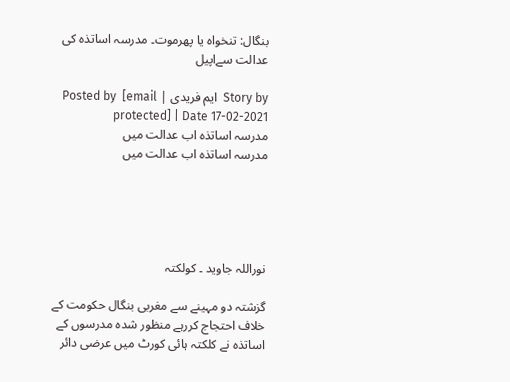بنگال: تنخواہ یا پھرموت۔ مدرسہ اساتذہ کی عدالت سےاپیل

Story by  ایم فریدی | Posted by  [email protected] | Date 17-02-2021
مدرسہ اساتذہ اب عدالت میں
مدرسہ اساتذہ اب عدالت میں





نوراللہ جاوید ۔ کولکتہ

گزشتہ دو مہینے سے مغربی بنگال حکومت کے خلاف احتجاج کررہے منظور شدہ مدرسوں کے اساتذہ نے کلکتہ ہائی کورٹ میں عرضی دائر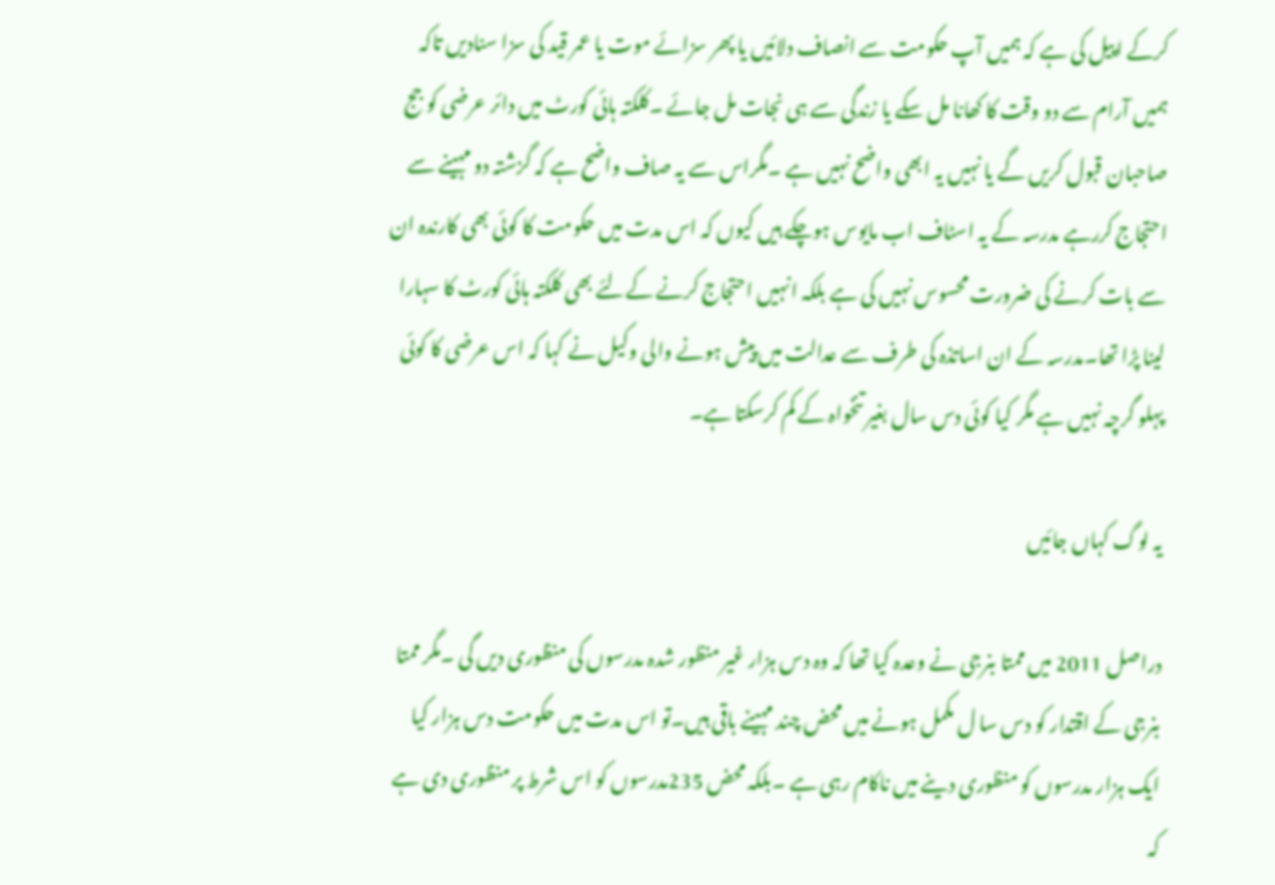کرکے اپیل کی ہے کہ ہمیں آپ حکومت سے انصاف دلائیں یا پھر سزائے موت یا عمر قید کی سزا سنادیں تاکہ ہمیں آرام سے دو وقت کا کھانا مل سکے یا زندگی سے ہی نجات مل جائے ۔کلکتہ ہائی کورٹ میں دائر عرضی کو جج صاحبان قبول کریں گے یا نہیں یہ ابھی واضح نہیں ہے ۔مگراس سے یہ صاف واضح ہے کہ گزشتہ دو مہینے سے احتجاج کررہے مدرسہ کے یہ اسٹاف اب مایوس ہوچکے ہیں کیوں کہ اس مدت میں حکومت کا کوئی بھی کارندہ ان سے بات کرنے کی ضرورت محسوس نہیں کی ہے بلکہ انہیں احتجاج کرنے کےلئے بھی کلکتہ ہائی کورٹ کا سہارا لینا پڑا تھا۔مدرسہ کے ان اساتذہ کی طرف سے عدالت میں پیش ہونے والی وکیل نے کہا کہ اس عرضی کا کوئی پہلو گرچہ نہیں ہے مگر کیا کوئی دس سال بغیر تنخواہ کے کم کرسکتا ہے۔

یہ لوگ کہاں جائیں

دراصل 2011 میں ممتا بنرجی نے وعدہ کیا تھا کہ وہ دس ہزار غیر منظور شدہ مدرسوں کی منظوری دیں گی ۔مگر ممتا بنرجی کے اقتدار کو دس سا ل مکمل ہونے میں محض چند مہینے باقی ہیں۔تو اس مدت میں حکومت دس ہزار کیا ایک ہزار مدرسوں کو منظوری دینے میں ناکام رہی ہے ۔بلکہ محض 235مدرسوں کو اس شرط پر منظوری دی ہے کہ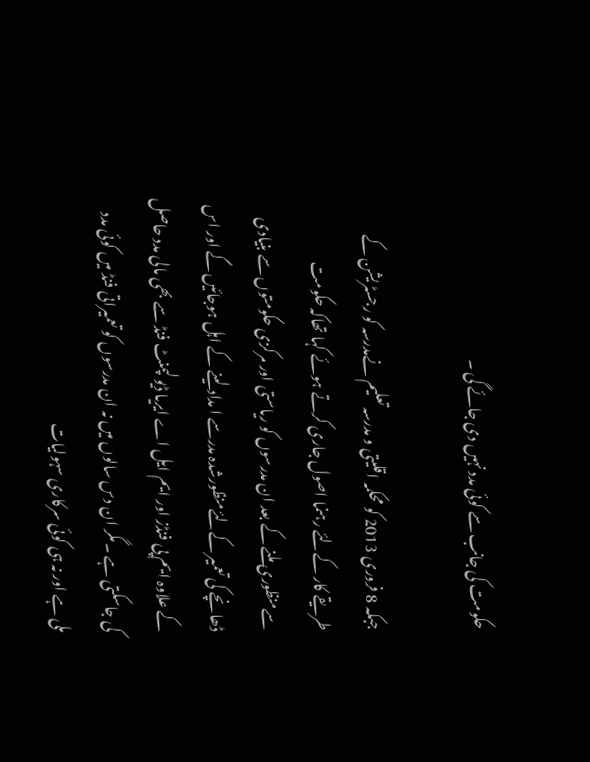حکومت کی جانب سے کوئی مدد نہیں دی جائے گی ۔

جبکہ 8 فروری 2013 کو محکمہ اقلیتی و مدرسہ تعلیم نےمدرسہ کو رجسٹریشن کے طریقے کار کےلئے رہنما اصول جاری کرتے ہوئے کہا تھاکہ حکومت سےمنظوری ملنے کے بعد ان مدرسوں کو ریاستی اور مرکزی حکومتوں سے بنیادی ڈھانچے کی تعمیر کےلئےمنظورشدہ مدرسے ا مداد لینے کے اہل ہوجائیں گے اور اس کے علاوہ ایم پی فنڈز اور ایم ایل اے ایریا ڈیولپمنٹ فنڈ سے بھی مالی مدد حاصل کی جاسکتی ہے ۔مگر ان دس سالوں میں نہ ان مدرسوں کو تعمیراتی فنڈ میں کوئی مدد ملی ہے اور نہ ہی کوئی سرکاری سہولیات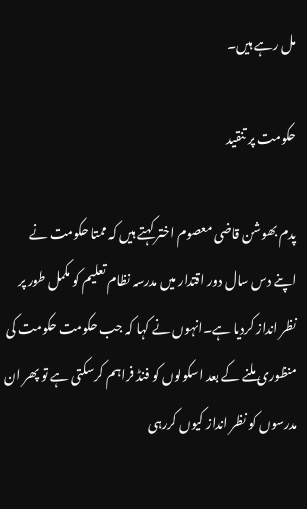مل رہے ہیں۔

حکومت پر تنقید

پدم بھوشن قاضی معصوم اختر کہتے ہیں کہ ممتا حکومت نے اپنے دس سال دور اقتدار میں مدرسہ نظام تعلیم کو مکمل طور پر نظر انداز کردیا ہے۔انہوں نے کہا کہ جب حکومت حکومت کی منظوری ملنے کے بعد اسکولوں کو فنڈ فراہم کرسکتی ہے تو پھر ان مدرسوں کو نظر انداز کیوں کررہی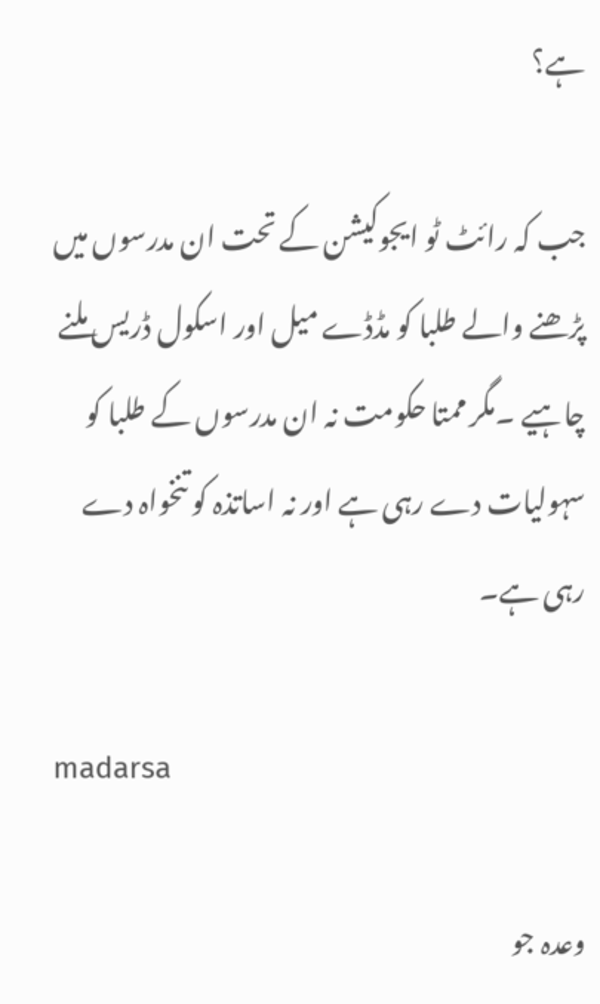ہے؟

جب کہ رائٹ ٹو ایجوکیشن کے تحت ان مدرسوں میں پڑھنے والے طلبا کو مڈڈے میل اور اسکول ڈریس ملنے چاہیے ۔مگر ممتا حکومت نہ ان مدرسوں کے طلبا کو سہولیات دے رہی ہے اور نہ اساتذہ کو تنخواہ دے رہی ہے۔

madarsa

وعدہ جو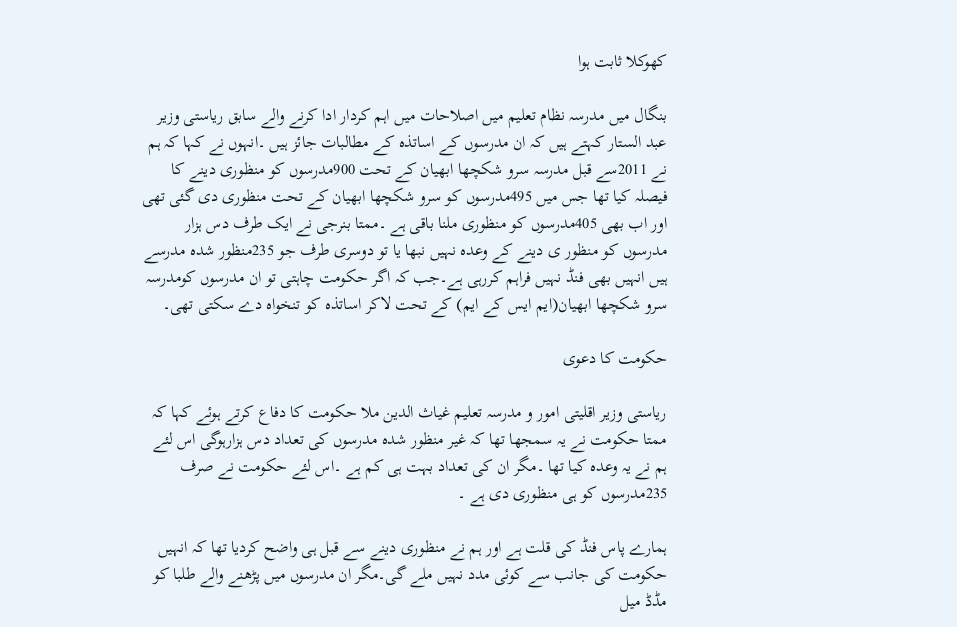کھوکلا ثابت ہوا

بنگال میں مدرسہ نظام تعلیم میں اصلاحات میں اہم کردار ادا کرنے والے سابق ریاستی وزیر عبد الستار کہتے ہیں کہ ان مدرسوں کے اساتذہ کے مطالبات جائز ہیں ۔انہوں نے کہا کہ ہم نے 2011سے قبل مدرسہ سرو شکچھا ابھیان کے تحت 900مدرسوں کو منظوری دینے کا فیصلہ کیا تھا جس میں 495مدرسوں کو سرو شکچھا ابھیان کے تحت منظوری دی گئی تھی اور اب بھی 405مدرسوں کو منظوری ملنا باقی ہے ۔ممتا بنرجی نے ایک طرف دس ہزار مدرسوں کو منظور ی دینے کے وعدہ نہیں نبھا یا تو دوسری طرف جو 235منظور شدہ مدرسے ہیں انہیں بھی فنڈ نہیں فراہم کررہی ہے۔جب کہ اگر حکومت چاہتی تو ان مدرسوں کومدرسہ سرو شکچھا ابھیان(ایم ایس کے ایم) کے تحت لاکر اساتذہ کو تنخواہ دے سکتی تھی۔

حکومت کا دعوی

ریاستی وزیر اقلیتی امور و مدرسہ تعلیم غیاث الدین ملا حکومت کا دفاع کرتے ہوئے کہا کہ ممتا حکومت نے یہ سمجھا تھا کہ غیر منظور شدہ مدرسوں کی تعداد دس ہزارہوگی اس لئے ہم نے یہ وعدہ کیا تھا ۔مگر ان کی تعداد بہت ہی کم ہے ۔اس لئے حکومت نے صرف 235مدرسوں کو ہی منظوری دی ہے ۔

ہمارے پاس فنڈ کی قلت ہے اور ہم نے منظوری دینے سے قبل ہی واضح کردیا تھا کہ انہیں حکومت کی جانب سے کوئی مدد نہیں ملے گی۔مگر ان مدرسوں میں پڑھنے والے طلبا کو مڈڈ میل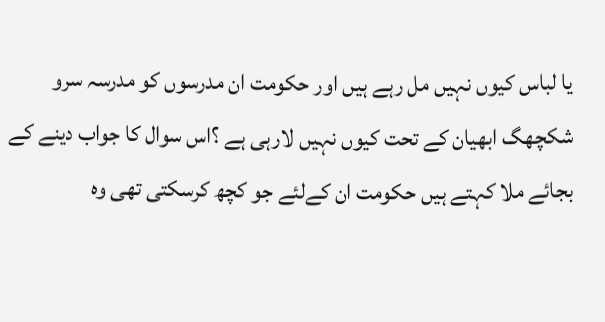یا لباس کیوں نہیں مل رہے ہیں اور حکومت ان مدرسوں کو مدرسہ سرو شکچھگ ابھیان کے تحت کیوں نہیں لارہی ہے ؟اس سوال کا جواب دینے کے بجائے ملا کہتے ہیں حکومت ان کےلئے جو کچھ کرسکتی تھی وہ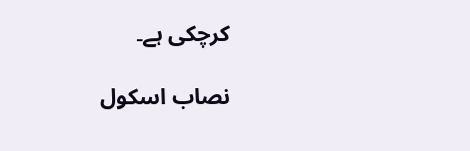کرچکی ہے۔

نصاب اسکول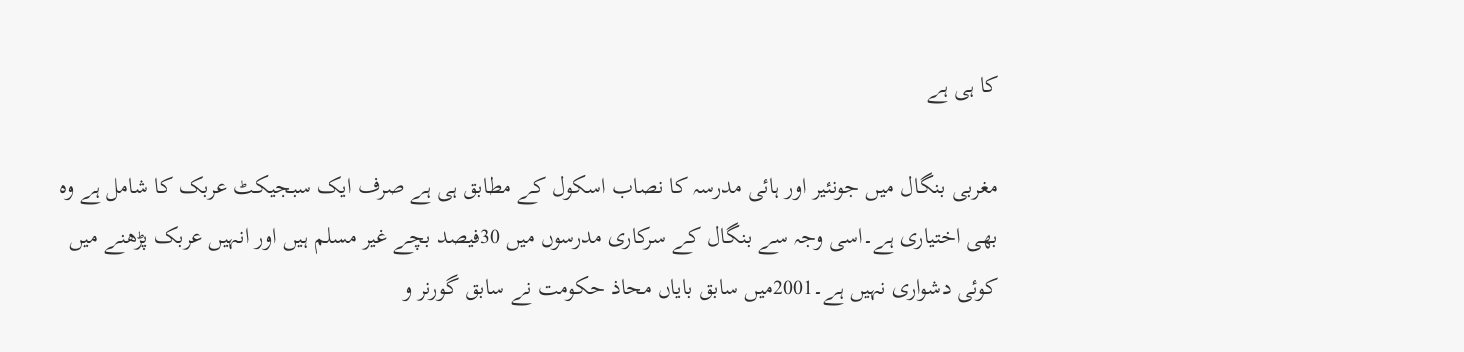کا ہی ہے

مغربی بنگال میں جونئیر اور ہائی مدرسہ کا نصاب اسکول کے مطابق ہی ہے صرف ایک سبجیکٹ عربک کا شامل ہے وہ بھی اختیاری ہے۔اسی وجہ سے بنگال کے سرکاری مدرسوں میں 30فیصد بچے غیر مسلم ہیں اور انہیں عربک پڑھنے میں کوئی دشواری نہیں ہے۔2001میں سابق بایاں محاذ حکومت نے سابق گورنر و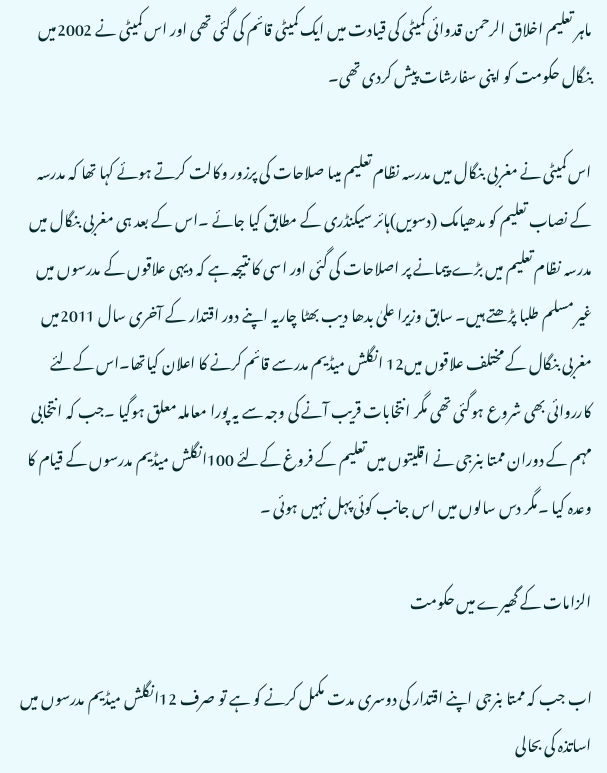ماہر تعلیم اخلاق الرحمن قدوائی کمیٹی کی قیادت میں ایک کمیٹی قائم کی گئی تھی اور اس کمیٹی نے 2002میں بنگال حکومت کو اپنی سفارشات پیش کردی تھی۔

اس کمیٹی نے مغربی بنگال میں مدرسہ نظام تعلیم میںا صلاحات کی پرزور وکالت کرتے ہوئے کہا تھا کہ مدرسہ کے نصاب تعلیم کو مدھیامک (دسویں)ہائر سیکنڈری کے مطابق کیا جائے ۔اس کے بعد ہی مغربی بنگال میں مدرسہ نظام تعلیم میں بڑے پیمانے پر اصلاحات کی گئی اور اسی کا نتیجہ ہے کہ دیہی علاقوں کے مدرسوں میں غیر مسلم طلبا پڑھتے ہیں۔ سابق وزیرا علیٰ بدھا دیب بھٹا چاریہ اپنے دور اقتدار کے آخری سال 2011میں مغربی بنگال کے مختلف علاقوں میں12 انگلش میڈیم مدرسے قائم کرنے کا اعلان کیاتھا۔اس کےلئے کارروائی بھی شروع ہوگئی تھی مگر انتخابات قریب آنے کی وجہ سے یہ پورا معاملہ معلق ہوگیا ۔جب کہ انتخابی مہم کے دوران ممتا بنرجی نے اقلیتوں میں تعلیم کے فروغ کےلئے 100انگلش میڈیم مدرسوں کے قیام کا وعدہ کیا ۔مگر دس سالوں میں اس جانب کوئی پہل نہیں ہوئی ۔

الزامات کے گھیرے میں حکومت

اب جب کہ ممتا بنرجی اپنے اقتدار کی دوسری مدت مکمل کرنے کو ہے تو صرف 12انگلش میڈیم مدرسوں میں اساتذہ کی بحالی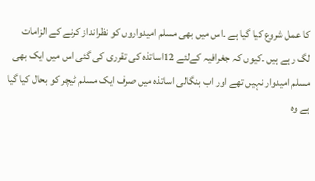کا عمل شروع کیا گیا ہے ۔اس میں بھی مسلم امیدواروں کو نظرانداز کرنے کے الزامات لگ رہے ہیں ۔کیوں کہ جغرافیہ کےلئے 12اساتذہ کی تقرری کی گئی اس میں ایک بھی مسلم امیدوار نہیں تھے اور اب بنگالی اساتذہ میں صرف ایک مسلم ٹیچر کو بحال کیا گیا ہے وہ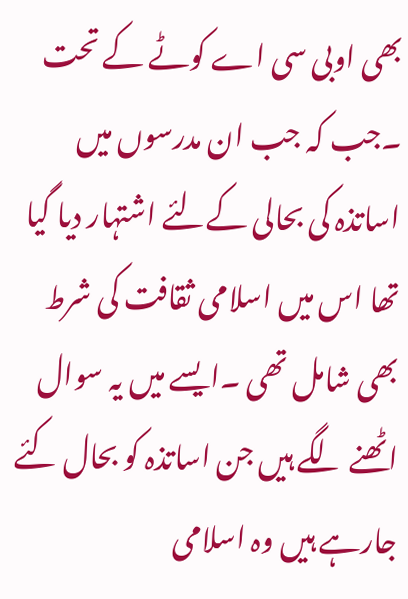بھی اوبی سی اے کوٹے کے تحت ۔جب کہ جب ان مدرسوں میں اساتذہ کی بحالی کےلئے اشتہار دیا گیا تھا اس میں اسلامی ثقافت کی شرط بھی شامل تھی ۔ایسے میں یہ سوال اٹھنے لگے ہیں جن اساتذہ کو بحال کئے جارہے ہیں وہ اسلامی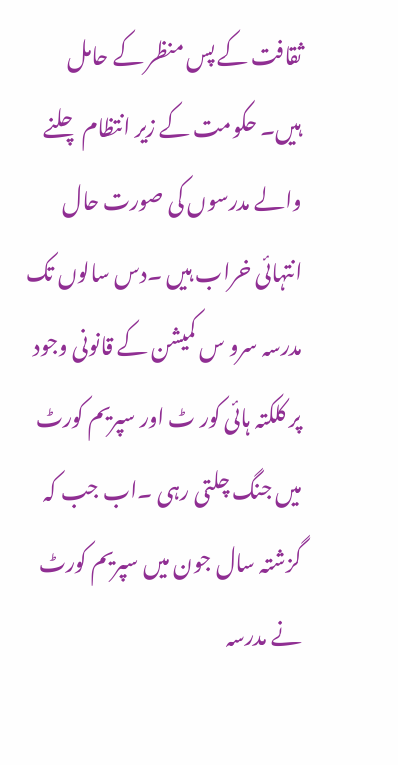ثقافت کے پس منظر کے حامل ہیں۔ حکومت کے زیر انتظام چلنے والے مدرسوں کی صورت حال انتہائی خراب ہیں ۔دس سالوں تک مدرسہ سرو س کمیشن کے قانونی وجود پر کلکتہ ہائی کور ٹ اور سپریم کورٹ میں جنگ چلتی رہی ۔اب جب کہ گزشتہ سال جون میں سپریم کورٹ نے مدرسہ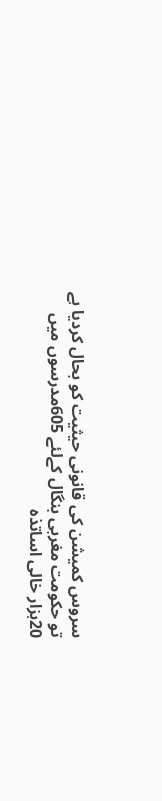سروس کمیشن کی قانونی حیثیت کو بحال کردیا ہے تو حکومت مغربی بنگال کےلئے 605مدرسوں میں 20ہزار خالی اساتذہ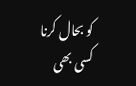کو بحال کرنا کسی بھی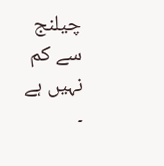چیلنج سے کم نہیں ہے ۔